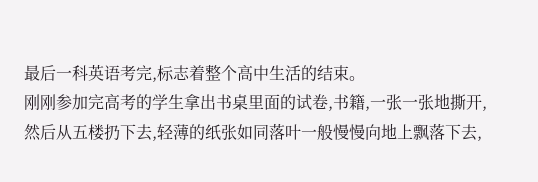最后一科英语考完,标志着整个高中生活的结束。
刚刚参加完高考的学生拿出书桌里面的试卷,书籍,一张一张地撕开,然后从五楼扔下去,轻薄的纸张如同落叶一般慢慢向地上飘落下去,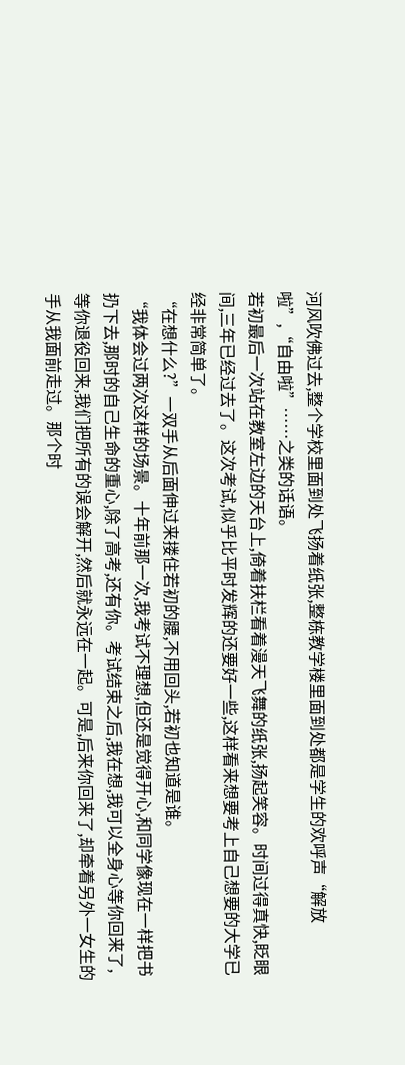河风吹佛过去,整个学校里面到处飞扬着纸张,整栋教学楼里面到处都是学生的欢呼声“解放啦”,“自由啦”……之类的话语。
若初最后一次站在教室左边的天台上,倚着扶栏看着漫天飞舞的纸张,扬起笑容。时间过得真快,眨眼间,三年已经过去了。这次考试,似乎比平时发辉的还要好一些,这样看来想要考上自己想要的大学已经非常简单了。
“在想什么?”一双手从后面伸过来搂住若初的腰,不用回头,若初也知道是谁。
“我体会过两次这样的场景。十年前那一次,我考试不理想,但还是觉得开心,和同学像现在一样把书扔下去,那时的自己生命的重心,除了高考,还有你。考试结束之后,我在想,我可以全身心等你回来了,等你退役回来,我们把所有的误会解开,然后就永远在一起。可是,后来你回来了,却牵着另外一女生的手从我面前走过。那个时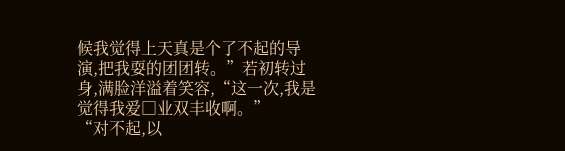候我觉得上天真是个了不起的导演,把我耍的团团转。”若初转过身,满脸洋溢着笑容,“这一次,我是觉得我爱□业双丰收啊。”
“对不起,以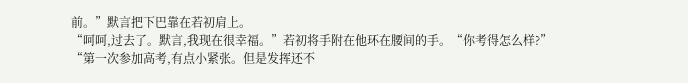前。”默言把下巴靠在若初肩上。
“呵呵,过去了。默言,我现在很幸福。”若初将手附在他环在腰间的手。“你考得怎么样?”
“第一次参加高考,有点小紧张。但是发挥还不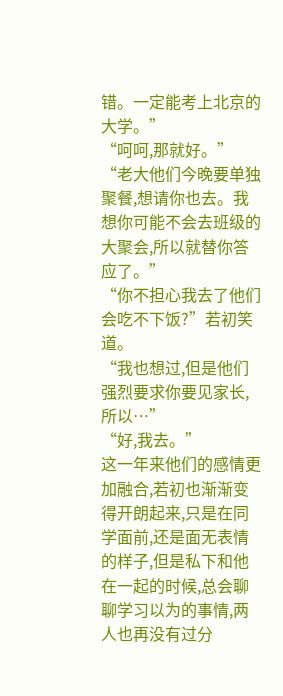错。一定能考上北京的大学。”
“呵呵,那就好。”
“老大他们今晚要单独聚餐,想请你也去。我想你可能不会去班级的大聚会,所以就替你答应了。”
“你不担心我去了他们会吃不下饭?”若初笑道。
“我也想过,但是他们强烈要求你要见家长,所以…”
“好,我去。”
这一年来他们的感情更加融合,若初也渐渐变得开朗起来,只是在同学面前,还是面无表情的样子,但是私下和他在一起的时候,总会聊聊学习以为的事情,两人也再没有过分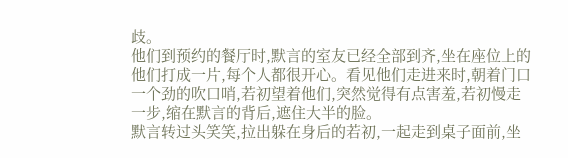歧。
他们到预约的餐厅时,默言的室友已经全部到齐,坐在座位上的他们打成一片,每个人都很开心。看见他们走进来时,朝着门口一个劲的吹口哨,若初望着他们,突然觉得有点害羞,若初慢走一步,缩在默言的背后,遮住大半的脸。
默言转过头笑笑,拉出躲在身后的若初,一起走到桌子面前,坐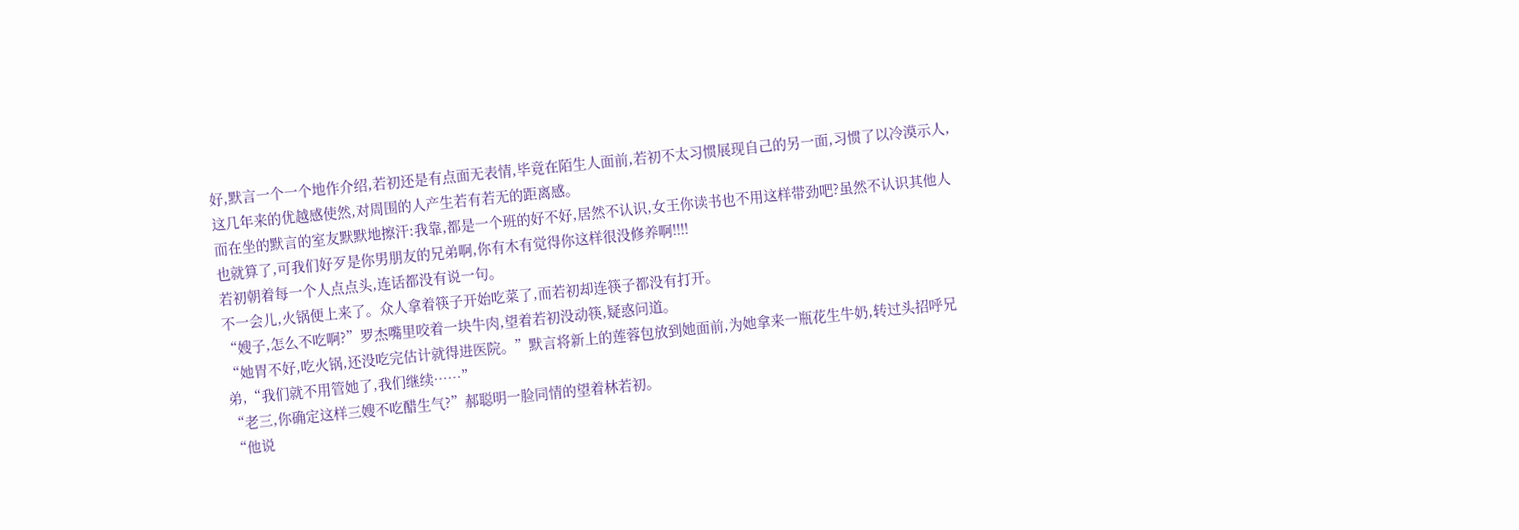好,默言一个一个地作介绍,若初还是有点面无表情,毕竟在陌生人面前,若初不太习惯展现自己的另一面,习惯了以冷漠示人,这几年来的优越感使然,对周围的人产生若有若无的距离感。
而在坐的默言的室友默默地擦汗:我靠,都是一个班的好不好,居然不认识,女王你读书也不用这样带劲吧?虽然不认识其他人也就算了,可我们好歹是你男朋友的兄弟啊,你有木有觉得你这样很没修养啊!!!!
若初朝着每一个人点点头,连话都没有说一句。
不一会儿,火锅便上来了。众人拿着筷子开始吃菜了,而若初却连筷子都没有打开。
“嫂子,怎么不吃啊?”罗杰嘴里咬着一块牛肉,望着若初没动筷,疑惑问道。
“她胃不好,吃火锅,还没吃完估计就得进医院。”默言将新上的莲蓉包放到她面前,为她拿来一瓶花生牛奶,转过头招呼兄弟,“我们就不用管她了,我们继续……”
“老三,你确定这样三嫂不吃醋生气?”郝聪明一脸同情的望着林若初。
“他说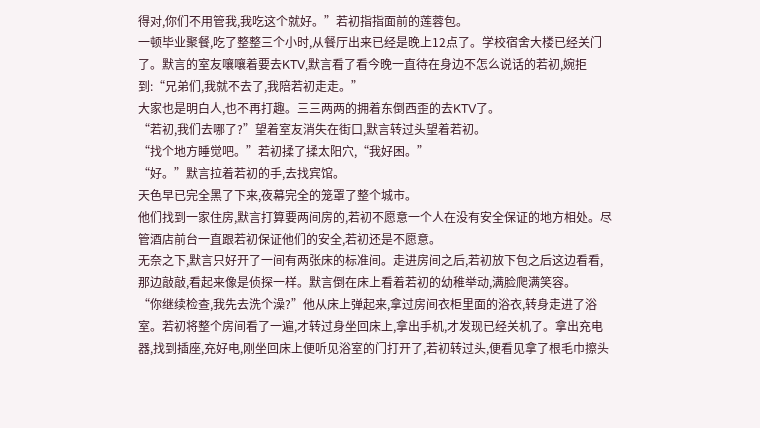得对,你们不用管我,我吃这个就好。”若初指指面前的莲蓉包。
一顿毕业聚餐,吃了整整三个小时,从餐厅出来已经是晚上12点了。学校宿舍大楼已经关门了。默言的室友嚷嚷着要去KTV,默言看了看今晚一直待在身边不怎么说话的若初,婉拒到:“兄弟们,我就不去了,我陪若初走走。”
大家也是明白人,也不再打趣。三三两两的拥着东倒西歪的去KTV了。
“若初,我们去哪了?”望着室友消失在街口,默言转过头望着若初。
“找个地方睡觉吧。”若初揉了揉太阳穴,“我好困。”
“好。”默言拉着若初的手,去找宾馆。
天色早已完全黑了下来,夜幕完全的笼罩了整个城市。
他们找到一家住房,默言打算要两间房的,若初不愿意一个人在没有安全保证的地方相处。尽管酒店前台一直跟若初保证他们的安全,若初还是不愿意。
无奈之下,默言只好开了一间有两张床的标准间。走进房间之后,若初放下包之后这边看看,那边敲敲,看起来像是侦探一样。默言倒在床上看着若初的幼稚举动,满脸爬满笑容。
“你继续检查,我先去洗个澡?”他从床上弹起来,拿过房间衣柜里面的浴衣,转身走进了浴室。若初将整个房间看了一遍,才转过身坐回床上,拿出手机,才发现已经关机了。拿出充电器,找到插座,充好电,刚坐回床上便听见浴室的门打开了,若初转过头,便看见拿了根毛巾擦头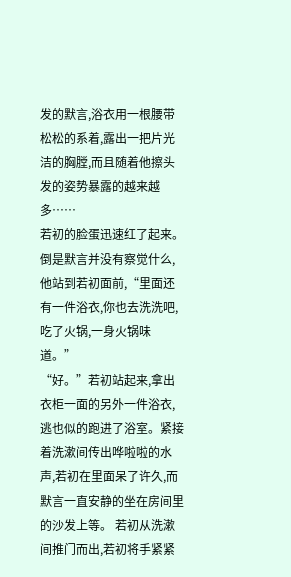发的默言,浴衣用一根腰带松松的系着,露出一把片光洁的胸膛,而且随着他擦头发的姿势暴露的越来越多……
若初的脸蛋迅速红了起来。倒是默言并没有察觉什么,他站到若初面前,“里面还有一件浴衣,你也去洗洗吧,吃了火锅,一身火锅味道。”
“好。”若初站起来,拿出衣柜一面的另外一件浴衣,逃也似的跑进了浴室。紧接着洗漱间传出哗啦啦的水声,若初在里面呆了许久,而默言一直安静的坐在房间里的沙发上等。 若初从洗漱间推门而出,若初将手紧紧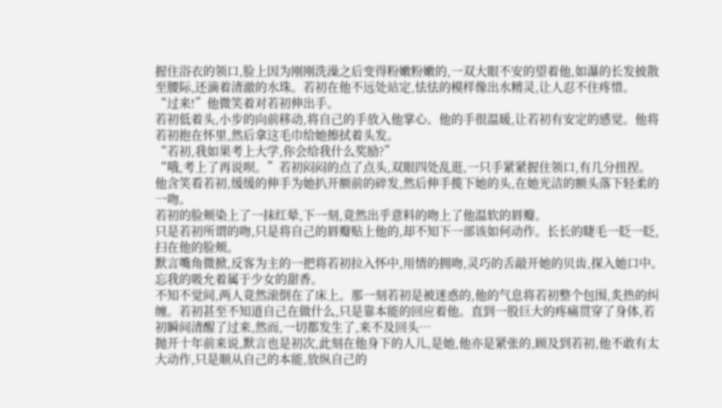握住浴衣的领口,脸上因为刚刚洗澡之后变得粉嫩粉嫩的,一双大眼不安的望着他,如瀑的长发披散至腰际,还滴着清澈的水珠。若初在他不远处站定,怯怯的模样像出水精灵,让人忍不住疼惜。
“过来!”他微笑着对若初伸出手。
若初低着头,小步的向前移动,将自己的手放入他掌心。他的手很温暖,让若初有安定的感觉。他将若初抱在怀里,然后拿这毛巾给她擦拭着头发。
“若初,我如果考上大学,你会给我什么奖励?”
“哦,考上了再说呗。”若初闷闷的点了点头,双眼四处乱逛,一只手紧紧握住领口,有几分扭捏。
他含笑看若初,缓缓的伸手为她扒开额前的碎发,然后伸手揽下她的头,在她光洁的额头落下轻柔的一吻。
若初的脸颊染上了一抹红晕,下一刻,竟然出乎意料的吻上了他温软的唇瓣。
只是若初所谓的吻,只是将自己的唇瓣贴上他的,却不知下一部该如何动作。长长的睫毛一眨一眨,扫在他的脸颊。
默言嘴角微掀,反客为主的一把将若初拉入怀中,用情的拥吻,灵巧的舌敲开她的贝齿,探入她口中。忘我的吸允着属于少女的甜香。
不知不觉间,两人竟然滚倒在了床上。那一刻若初是被迷惑的,他的气息将若初整个包围,炙热的纠缠。若初甚至不知道自己在做什么,只是靠本能的回应着他。直到一股巨大的疼痛贯穿了身体,若初瞬间清醒了过来,然而,一切都发生了,来不及回头…
抛开十年前来说,默言也是初次,此刻在他身下的人儿,是她,他亦是紧张的,顾及到若初,他不敢有太大动作,只是顺从自己的本能,放纵自己的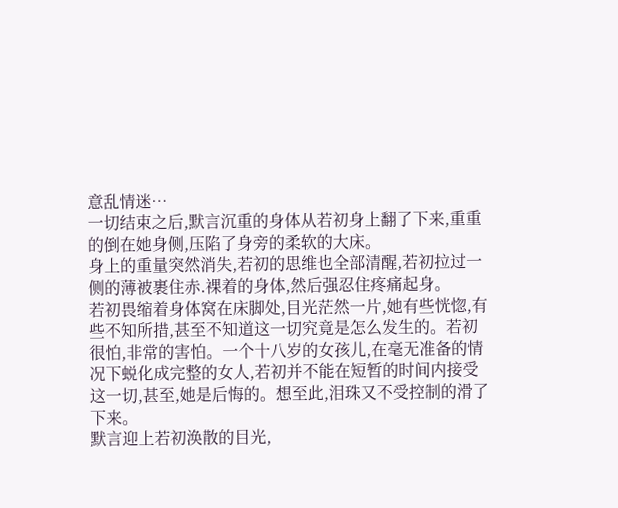意乱情迷…
一切结束之后,默言沉重的身体从若初身上翻了下来,重重的倒在她身侧,压陷了身旁的柔软的大床。
身上的重量突然消失,若初的思维也全部清醒,若初拉过一侧的薄被裹住赤.裸着的身体,然后强忍住疼痛起身。
若初畏缩着身体窝在床脚处,目光茫然一片,她有些恍惚,有些不知所措,甚至不知道这一切究竟是怎么发生的。若初很怕,非常的害怕。一个十八岁的女孩儿,在毫无准备的情况下蜕化成完整的女人,若初并不能在短暂的时间内接受这一切,甚至,她是后悔的。想至此,泪珠又不受控制的滑了下来。
默言迎上若初涣散的目光,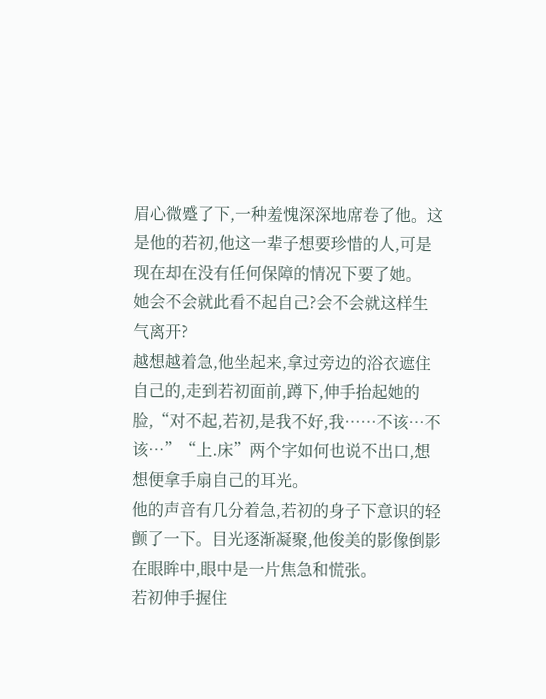眉心微蹙了下,一种羞愧深深地席卷了他。这是他的若初,他这一辈子想要珍惜的人,可是现在却在没有任何保障的情况下要了她。
她会不会就此看不起自己?会不会就这样生气离开?
越想越着急,他坐起来,拿过旁边的浴衣遮住自己的,走到若初面前,蹲下,伸手抬起她的脸,“对不起,若初,是我不好,我……不该…不该…”“上.床”两个字如何也说不出口,想想便拿手扇自己的耳光。
他的声音有几分着急,若初的身子下意识的轻颤了一下。目光逐渐凝聚,他俊美的影像倒影在眼眸中,眼中是一片焦急和慌张。
若初伸手握住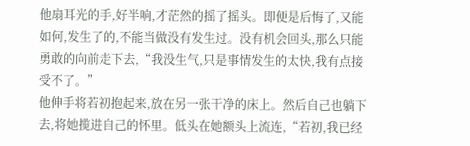他扇耳光的手,好半响,才茫然的摇了摇头。即便是后悔了,又能如何,发生了的,不能当做没有发生过。没有机会回头,那么只能勇敢的向前走下去,“我没生气,只是事情发生的太快,我有点接受不了。”
他伸手将若初抱起来,放在另一张干净的床上。然后自己也躺下去,将她揽进自己的怀里。低头在她额头上流连,“若初,我已经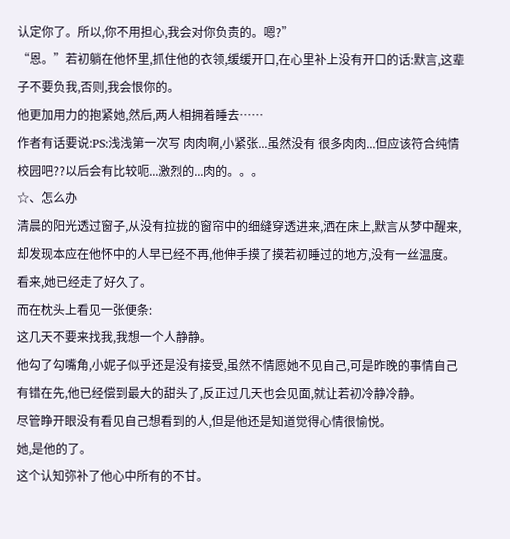认定你了。所以,你不用担心,我会对你负责的。嗯?”
“恩。”若初躺在他怀里,抓住他的衣领,缓缓开口,在心里补上没有开口的话:默言,这辈子不要负我,否则,我会恨你的。
他更加用力的抱紧她,然后,两人相拥着睡去……
作者有话要说:PS:浅浅第一次写 肉肉啊,小紧张...虽然没有 很多肉肉...但应该符合纯情校园吧??以后会有比较呃...激烈的...肉的。。。
☆、怎么办
清晨的阳光透过窗子,从没有拉拢的窗帘中的细缝穿透进来,洒在床上,默言从梦中醒来,却发现本应在他怀中的人早已经不再,他伸手摸了摸若初睡过的地方,没有一丝温度。看来,她已经走了好久了。
而在枕头上看见一张便条:
这几天不要来找我,我想一个人静静。
他勾了勾嘴角,小妮子似乎还是没有接受,虽然不情愿她不见自己,可是昨晚的事情自己有错在先,他已经偿到最大的甜头了,反正过几天也会见面,就让若初冷静冷静。
尽管睁开眼没有看见自己想看到的人,但是他还是知道觉得心情很愉悦。
她,是他的了。
这个认知弥补了他心中所有的不甘。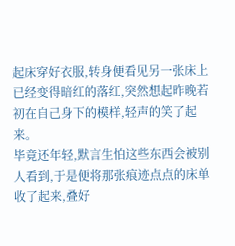起床穿好衣服,转身便看见另一张床上已经变得暗红的落红,突然想起昨晚若初在自己身下的模样,轻声的笑了起来。
毕竟还年轻,默言生怕这些东西会被别人看到,于是便将那张痕迹点点的床单收了起来,叠好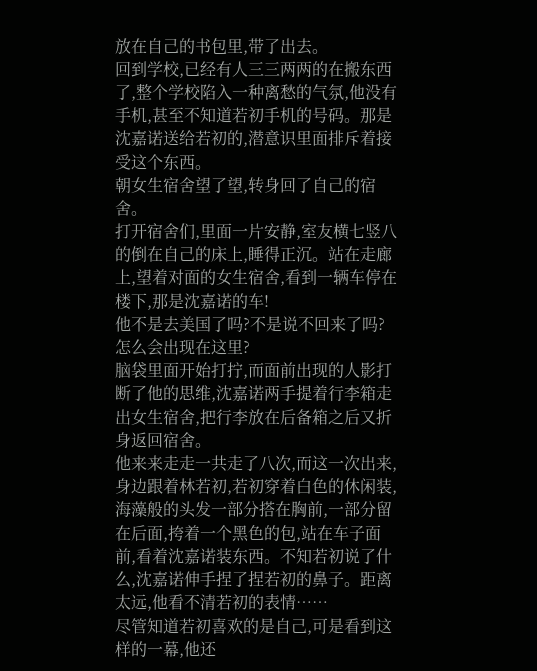放在自己的书包里,带了出去。
回到学校,已经有人三三两两的在搬东西了,整个学校陷入一种离愁的气氛,他没有手机,甚至不知道若初手机的号码。那是沈嘉诺送给若初的,潜意识里面排斥着接受这个东西。
朝女生宿舍望了望,转身回了自己的宿舍。
打开宿舍们,里面一片安静,室友横七竖八的倒在自己的床上,睡得正沉。站在走廊上,望着对面的女生宿舍,看到一辆车停在楼下,那是沈嘉诺的车!
他不是去美国了吗?不是说不回来了吗?怎么会出现在这里?
脑袋里面开始打拧,而面前出现的人影打断了他的思维,沈嘉诺两手提着行李箱走出女生宿舍,把行李放在后备箱之后又折身返回宿舍。
他来来走走一共走了八次,而这一次出来,身边跟着林若初,若初穿着白色的休闲装,海藻般的头发一部分搭在胸前,一部分留在后面,挎着一个黑色的包,站在车子面前,看着沈嘉诺装东西。不知若初说了什么,沈嘉诺伸手捏了捏若初的鼻子。距离太远,他看不清若初的表情……
尽管知道若初喜欢的是自己,可是看到这样的一幕,他还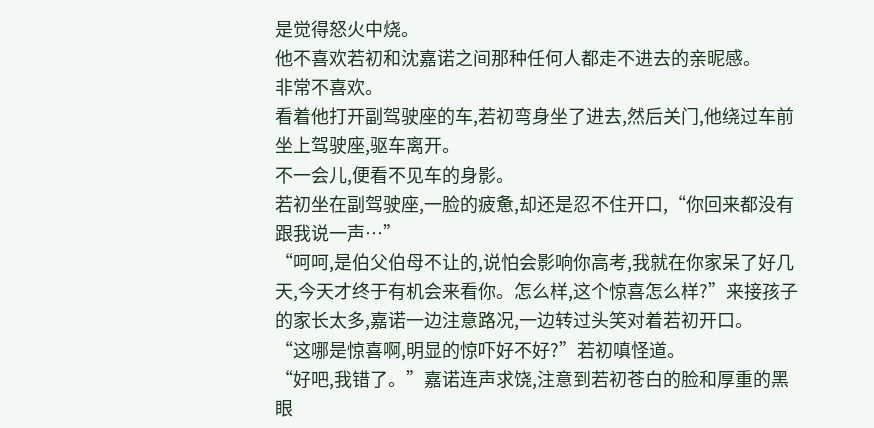是觉得怒火中烧。
他不喜欢若初和沈嘉诺之间那种任何人都走不进去的亲昵感。
非常不喜欢。
看着他打开副驾驶座的车,若初弯身坐了进去,然后关门,他绕过车前坐上驾驶座,驱车离开。
不一会儿,便看不见车的身影。
若初坐在副驾驶座,一脸的疲惫,却还是忍不住开口,“你回来都没有跟我说一声…”
“呵呵,是伯父伯母不让的,说怕会影响你高考,我就在你家呆了好几天,今天才终于有机会来看你。怎么样,这个惊喜怎么样?”来接孩子的家长太多,嘉诺一边注意路况,一边转过头笑对着若初开口。
“这哪是惊喜啊,明显的惊吓好不好?”若初嗔怪道。
“好吧,我错了。”嘉诺连声求饶,注意到若初苍白的脸和厚重的黑眼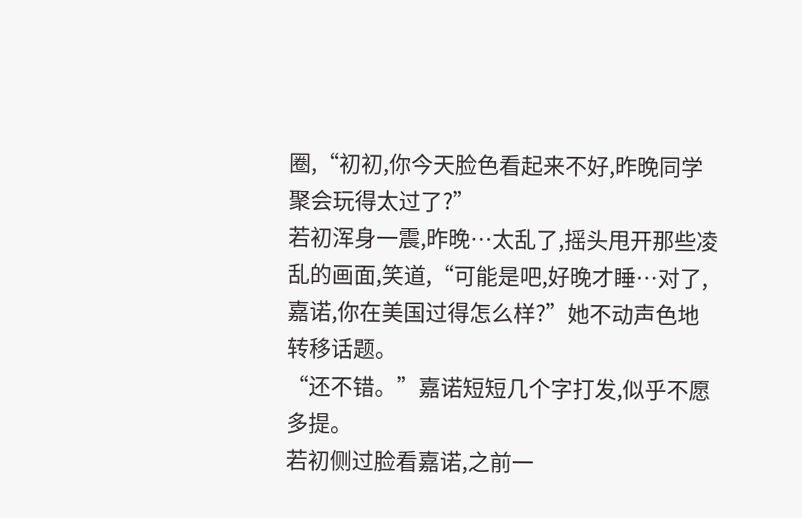圈,“初初,你今天脸色看起来不好,昨晚同学聚会玩得太过了?”
若初浑身一震,昨晚…太乱了,摇头甩开那些凌乱的画面,笑道,“可能是吧,好晚才睡…对了,嘉诺,你在美国过得怎么样?”她不动声色地转移话题。
“还不错。”嘉诺短短几个字打发,似乎不愿多提。
若初侧过脸看嘉诺,之前一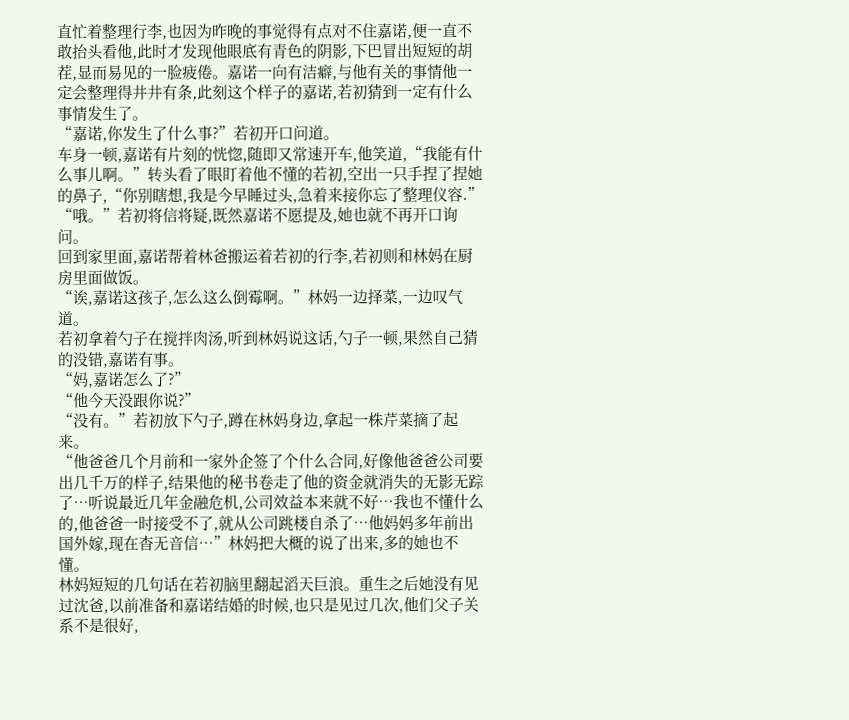直忙着整理行李,也因为昨晚的事觉得有点对不住嘉诺,便一直不敢抬头看他,此时才发现他眼底有青色的阴影,下巴冒出短短的胡茬,显而易见的一脸疲倦。嘉诺一向有洁癖,与他有关的事情他一定会整理得井井有条,此刻这个样子的嘉诺,若初猜到一定有什么事情发生了。
“嘉诺,你发生了什么事?”若初开口问道。
车身一顿,嘉诺有片刻的恍惚,随即又常速开车,他笑道,“我能有什么事儿啊。”转头看了眼盯着他不懂的若初,空出一只手捏了捏她的鼻子,“你别瞎想,我是今早睡过头,急着来接你忘了整理仪容.”
“哦。”若初将信将疑,既然嘉诺不愿提及,她也就不再开口询问。
回到家里面,嘉诺帮着林爸搬运着若初的行李,若初则和林妈在厨房里面做饭。
“诶,嘉诺这孩子,怎么这么倒霉啊。”林妈一边择菜,一边叹气道。
若初拿着勺子在搅拌肉汤,听到林妈说这话,勺子一顿,果然自己猜的没错,嘉诺有事。
“妈,嘉诺怎么了?”
“他今天没跟你说?”
“没有。”若初放下勺子,蹲在林妈身边,拿起一株芹菜摘了起来。
“他爸爸几个月前和一家外企签了个什么合同,好像他爸爸公司要出几千万的样子,结果他的秘书卷走了他的资金就消失的无影无踪了…听说最近几年金融危机,公司效益本来就不好…我也不懂什么的,他爸爸一时接受不了,就从公司跳楼自杀了…他妈妈多年前出国外嫁,现在杳无音信…”林妈把大概的说了出来,多的她也不懂。
林妈短短的几句话在若初脑里翻起滔天巨浪。重生之后她没有见过沈爸,以前准备和嘉诺结婚的时候,也只是见过几次,他们父子关系不是很好,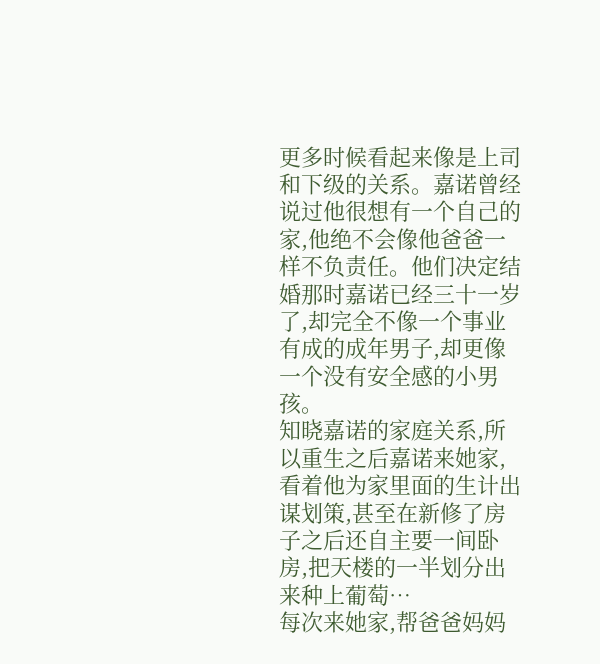更多时候看起来像是上司和下级的关系。嘉诺曾经说过他很想有一个自己的家,他绝不会像他爸爸一样不负责任。他们决定结婚那时嘉诺已经三十一岁了,却完全不像一个事业有成的成年男子,却更像一个没有安全感的小男孩。
知晓嘉诺的家庭关系,所以重生之后嘉诺来她家,看着他为家里面的生计出谋划策,甚至在新修了房子之后还自主要一间卧房,把天楼的一半划分出来种上葡萄…
每次来她家,帮爸爸妈妈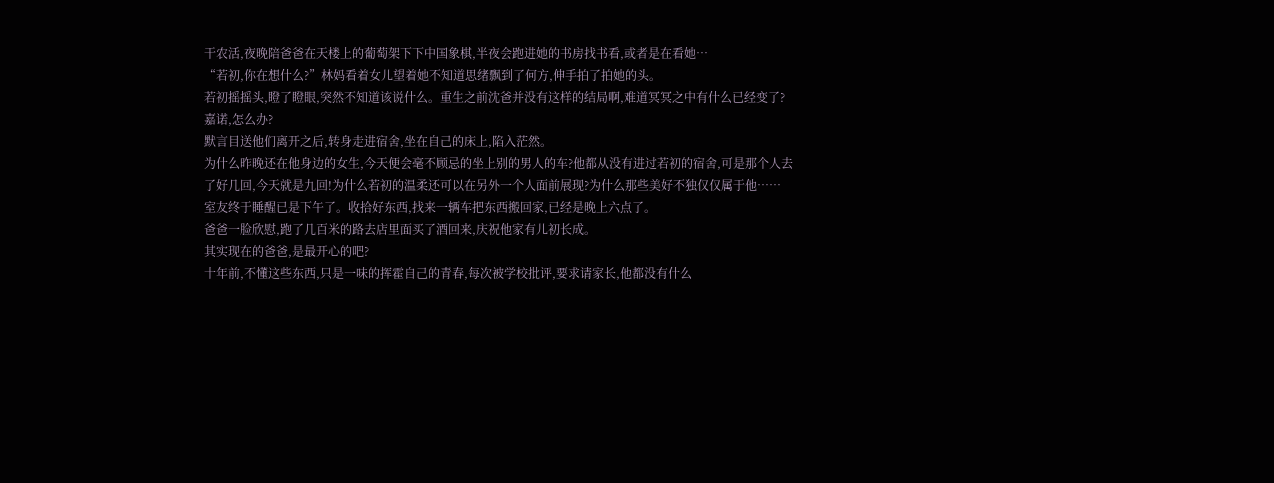干农活,夜晚陪爸爸在天楼上的葡萄架下下中国象棋,半夜会跑进她的书房找书看,或者是在看她…
“若初,你在想什么?”林妈看着女儿望着她不知道思绪飘到了何方,伸手拍了拍她的头。
若初摇摇头,瞪了瞪眼,突然不知道该说什么。重生之前沈爸并没有这样的结局啊,难道冥冥之中有什么已经变了?
嘉诺,怎么办?
默言目送他们离开之后,转身走进宿舍,坐在自己的床上,陷入茫然。
为什么昨晚还在他身边的女生,今天便会毫不顾忌的坐上别的男人的车?他都从没有进过若初的宿舍,可是那个人去了好几回,今天就是九回!为什么若初的温柔还可以在另外一个人面前展现?为什么那些美好不独仅仅属于他……
室友终于睡醒已是下午了。收拾好东西,找来一辆车把东西搬回家,已经是晚上六点了。
爸爸一脸欣慰,跑了几百米的路去店里面买了酒回来,庆祝他家有儿初长成。
其实现在的爸爸,是最开心的吧?
十年前,不懂这些东西,只是一味的挥霍自己的青春,每次被学校批评,要求请家长,他都没有什么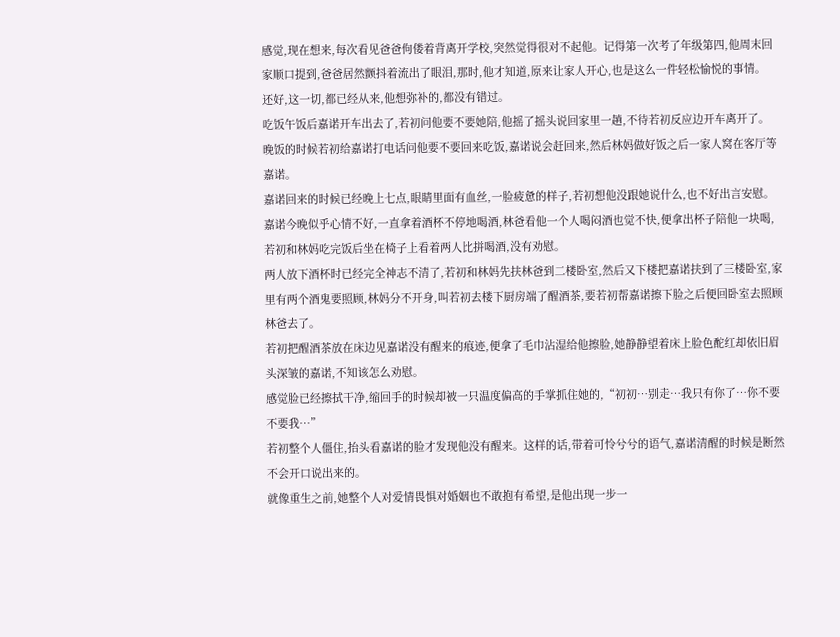感觉,现在想来,每次看见爸爸佝偻着背离开学校,突然觉得很对不起他。记得第一次考了年级第四,他周末回家顺口提到,爸爸居然颤抖着流出了眼泪,那时,他才知道,原来让家人开心,也是这么一件轻松愉悦的事情。
还好,这一切,都已经从来,他想弥补的,都没有错过。
吃饭午饭后嘉诺开车出去了,若初问他要不要她陪,他摇了摇头说回家里一趟,不待若初反应边开车离开了。
晚饭的时候若初给嘉诺打电话问他要不要回来吃饭,嘉诺说会赶回来,然后林妈做好饭之后一家人窝在客厅等嘉诺。
嘉诺回来的时候已经晚上七点,眼睛里面有血丝,一脸疲惫的样子,若初想他没跟她说什么,也不好出言安慰。
嘉诺今晚似乎心情不好,一直拿着酒杯不停地喝酒,林爸看他一个人喝闷酒也觉不快,便拿出杯子陪他一块喝,若初和林妈吃完饭后坐在椅子上看着两人比拼喝酒,没有劝慰。
两人放下酒杯时已经完全神志不清了,若初和林妈先扶林爸到二楼卧室,然后又下楼把嘉诺扶到了三楼卧室,家里有两个酒鬼要照顾,林妈分不开身,叫若初去楼下厨房端了醒酒茶,要若初帮嘉诺擦下脸之后便回卧室去照顾林爸去了。
若初把醒酒茶放在床边见嘉诺没有醒来的痕迹,便拿了毛巾沾湿给他擦脸,她静静望着床上脸色酡红却依旧眉头深皱的嘉诺,不知该怎么劝慰。
感觉脸已经擦拭干净,缩回手的时候却被一只温度偏高的手掌抓住她的,“初初…别走…我只有你了…你不要不要我…”
若初整个人僵住,抬头看嘉诺的脸才发现他没有醒来。这样的话,带着可怜兮兮的语气,嘉诺清醒的时候是断然不会开口说出来的。
就像重生之前,她整个人对爱情畏惧对婚姻也不敢抱有希望,是他出现一步一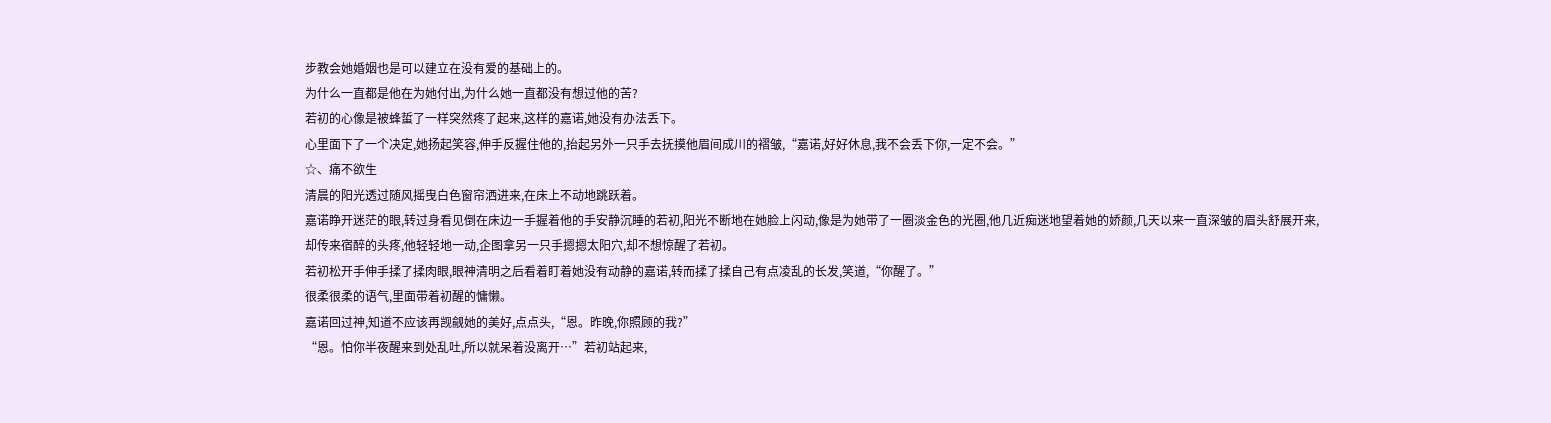步教会她婚姻也是可以建立在没有爱的基础上的。
为什么一直都是他在为她付出,为什么她一直都没有想过他的苦?
若初的心像是被蜂蜇了一样突然疼了起来,这样的嘉诺,她没有办法丢下。
心里面下了一个决定,她扬起笑容,伸手反握住他的,抬起另外一只手去抚摸他眉间成川的褶皱,“嘉诺,好好休息,我不会丢下你,一定不会。”
☆、痛不欲生
清晨的阳光透过随风摇曳白色窗帘洒进来,在床上不动地跳跃着。
嘉诺睁开迷茫的眼,转过身看见倒在床边一手握着他的手安静沉睡的若初,阳光不断地在她脸上闪动,像是为她带了一圈淡金色的光圈,他几近痴迷地望着她的娇颜,几天以来一直深皱的眉头舒展开来,却传来宿醉的头疼,他轻轻地一动,企图拿另一只手摁摁太阳穴,却不想惊醒了若初。
若初松开手伸手揉了揉肉眼,眼神清明之后看着盯着她没有动静的嘉诺,转而揉了揉自己有点凌乱的长发,笑道,“你醒了。”
很柔很柔的语气,里面带着初醒的慵懒。
嘉诺回过神,知道不应该再觊觎她的美好,点点头,“恩。昨晚,你照顾的我?”
“恩。怕你半夜醒来到处乱吐,所以就呆着没离开…”若初站起来,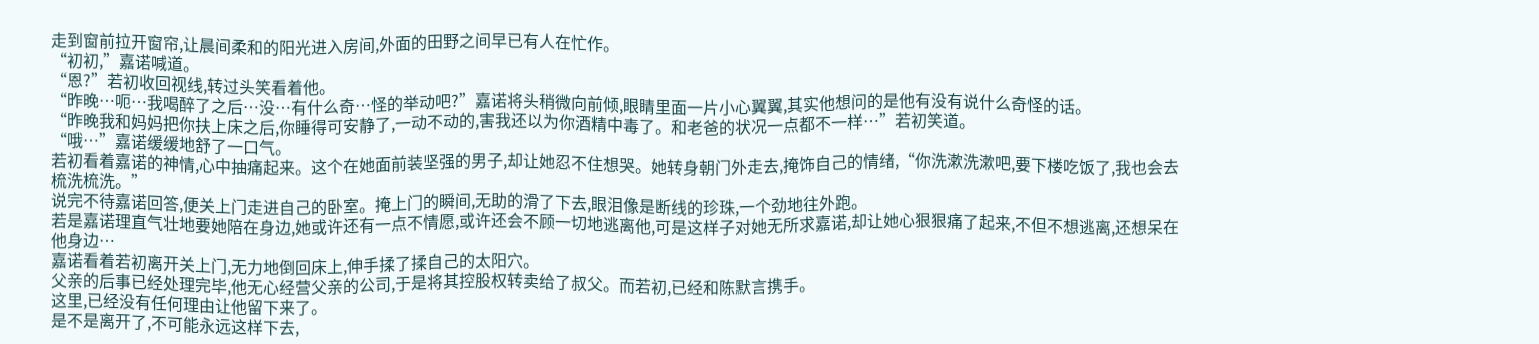走到窗前拉开窗帘,让晨间柔和的阳光进入房间,外面的田野之间早已有人在忙作。
“初初,”嘉诺喊道。
“恩?”若初收回视线,转过头笑看着他。
“昨晚…呃…我喝醉了之后…没…有什么奇…怪的举动吧?”嘉诺将头稍微向前倾,眼睛里面一片小心翼翼,其实他想问的是他有没有说什么奇怪的话。
“昨晚我和妈妈把你扶上床之后,你睡得可安静了,一动不动的,害我还以为你酒精中毒了。和老爸的状况一点都不一样…”若初笑道。
“哦…”嘉诺缓缓地舒了一口气。
若初看着嘉诺的神情,心中抽痛起来。这个在她面前装坚强的男子,却让她忍不住想哭。她转身朝门外走去,掩饰自己的情绪,“你洗漱洗漱吧,要下楼吃饭了,我也会去梳洗梳洗。”
说完不待嘉诺回答,便关上门走进自己的卧室。掩上门的瞬间,无助的滑了下去,眼泪像是断线的珍珠,一个劲地往外跑。
若是嘉诺理直气壮地要她陪在身边,她或许还有一点不情愿,或许还会不顾一切地逃离他,可是这样子对她无所求嘉诺,却让她心狠狠痛了起来,不但不想逃离,还想呆在他身边…
嘉诺看着若初离开关上门,无力地倒回床上,伸手揉了揉自己的太阳穴。
父亲的后事已经处理完毕,他无心经营父亲的公司,于是将其控股权转卖给了叔父。而若初,已经和陈默言携手。
这里,已经没有任何理由让他留下来了。
是不是离开了,不可能永远这样下去,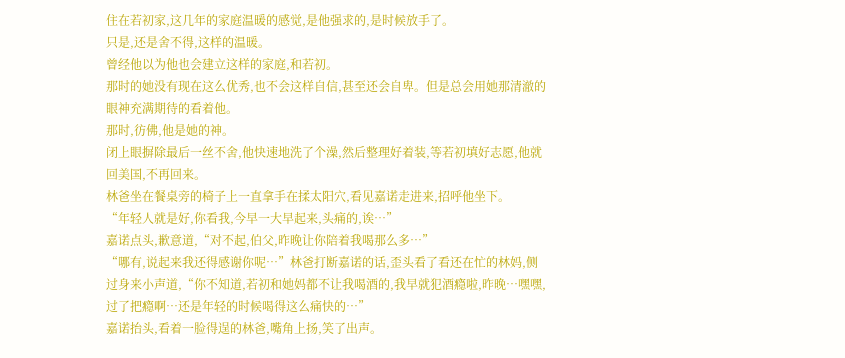住在若初家,这几年的家庭温暖的感觉,是他强求的,是时候放手了。
只是,还是舍不得,这样的温暖。
曾经他以为他也会建立这样的家庭,和若初。
那时的她没有现在这么优秀,也不会这样自信,甚至还会自卑。但是总会用她那清澈的眼神充满期待的看着他。
那时,彷佛,他是她的神。
闭上眼摒除最后一丝不舍,他快速地洗了个澡,然后整理好着装,等若初填好志愿,他就回美国,不再回来。
林爸坐在餐桌旁的椅子上一直拿手在揉太阳穴,看见嘉诺走进来,招呼他坐下。
“年轻人就是好,你看我,今早一大早起来,头痛的,诶…”
嘉诺点头,歉意道,“对不起,伯父,昨晚让你陪着我喝那么多…”
“哪有,说起来我还得感谢你呢…”林爸打断嘉诺的话,歪头看了看还在忙的林妈,侧过身来小声道,“你不知道,若初和她妈都不让我喝酒的,我早就犯酒瘾啦,昨晚…嘿嘿,过了把瘾啊…还是年轻的时候喝得这么痛快的…”
嘉诺抬头,看着一脸得逞的林爸,嘴角上扬,笑了出声。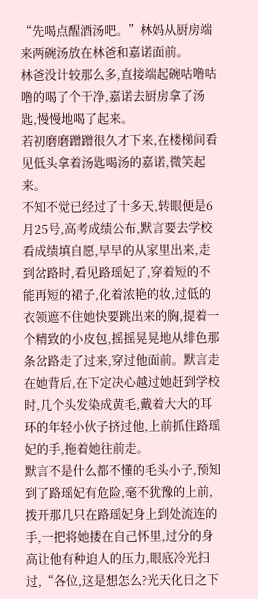“先喝点醒酒汤吧。”林妈从厨房端来两碗汤放在林爸和嘉诺面前。
林爸没计较那么多,直接端起碗咕噜咕噜的喝了个干净,嘉诺去厨房拿了汤匙,慢慢地喝了起来。
若初磨磨蹭蹭很久才下来,在楼梯间看见低头拿着汤匙喝汤的嘉诺,微笑起来。
不知不觉已经过了十多天,转眼便是6月25号,高考成绩公布,默言要去学校看成绩填自愿,早早的从家里出来,走到岔路时,看见路瑶妃了,穿着短的不能再短的裙子,化着浓艳的妆,过低的衣领遮不住她快要跳出来的胸,提着一个精致的小皮包,摇摇晃晃地从绯色那条岔路走了过来,穿过他面前。默言走在她背后,在下定决心越过她赶到学校时,几个头发染成黄毛,戴着大大的耳环的年轻小伙子挤过他,上前抓住路瑶妃的手,拖着她往前走。
默言不是什么都不懂的毛头小子,预知到了路瑶妃有危险,毫不犹豫的上前,拨开那几只在路瑶妃身上到处流连的手,一把将她搂在自己怀里,过分的身高让他有种迫人的压力,眼底冷光扫过,“各位,这是想怎么?光天化日之下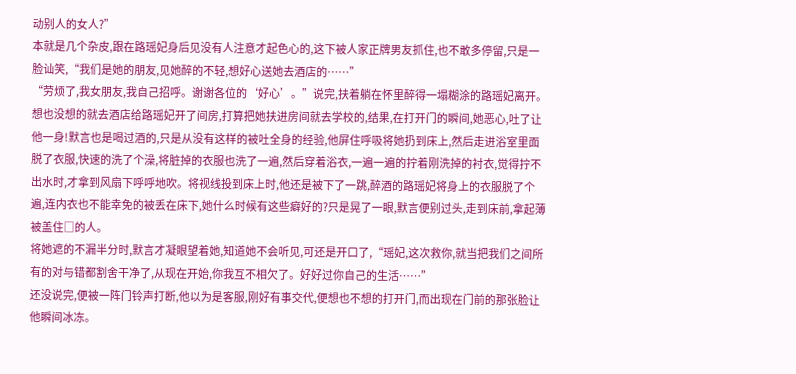动别人的女人?”
本就是几个杂皮,跟在路瑶妃身后见没有人注意才起色心的,这下被人家正牌男友抓住,也不敢多停留,只是一脸讪笑,“我们是她的朋友,见她醉的不轻,想好心送她去酒店的……”
“劳烦了,我女朋友,我自己招呼。谢谢各位的‘好心’。”说完,扶着躺在怀里醉得一塌糊涂的路瑶妃离开。
想也没想的就去酒店给路瑶妃开了间房,打算把她扶进房间就去学校的,结果,在打开门的瞬间,她恶心,吐了让他一身!默言也是喝过酒的,只是从没有这样的被吐全身的经验,他屏住呼吸将她扔到床上,然后走进浴室里面脱了衣服,快速的洗了个澡,将脏掉的衣服也洗了一遍,然后穿着浴衣,一遍一遍的拧着刚洗掉的衬衣,觉得拧不出水时,才拿到风扇下呼呼地吹。将视线投到床上时,他还是被下了一跳,醉酒的路瑶妃将身上的衣服脱了个遍,连内衣也不能幸免的被丢在床下,她什么时候有这些癖好的?只是晃了一眼,默言便别过头,走到床前,拿起薄被盖住□的人。
将她遮的不漏半分时,默言才凝眼望着她,知道她不会听见,可还是开口了,“瑶妃,这次救你,就当把我们之间所有的对与错都割舍干净了,从现在开始,你我互不相欠了。好好过你自己的生活……”
还没说完,便被一阵门铃声打断,他以为是客服,刚好有事交代,便想也不想的打开门,而出现在门前的那张脸让他瞬间冰冻。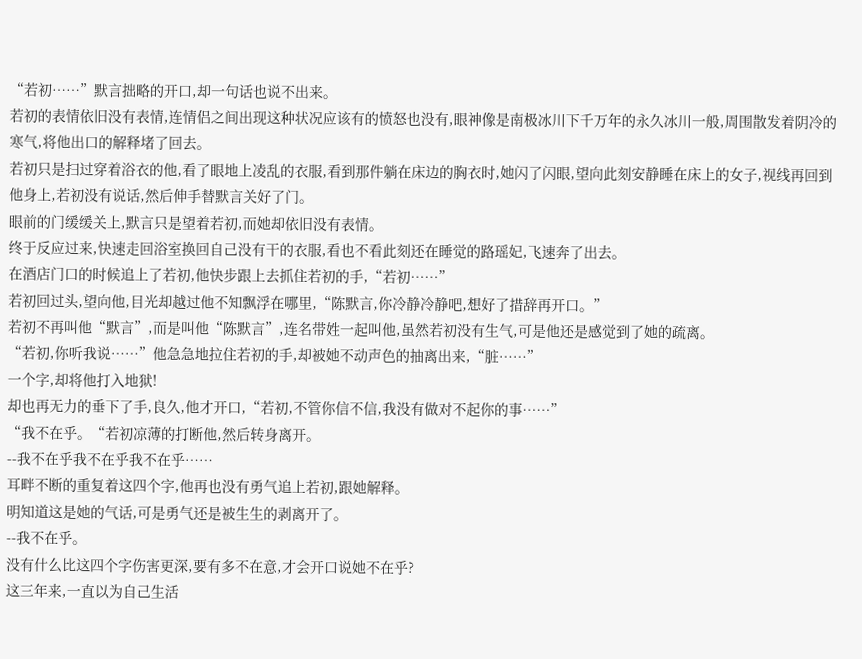“若初……”默言拙略的开口,却一句话也说不出来。
若初的表情依旧没有表情,连情侣之间出现这种状况应该有的愤怒也没有,眼神像是南极冰川下千万年的永久冰川一般,周围散发着阴冷的寒气,将他出口的解释堵了回去。
若初只是扫过穿着浴衣的他,看了眼地上凌乱的衣服,看到那件躺在床边的胸衣时,她闪了闪眼,望向此刻安静睡在床上的女子,视线再回到他身上,若初没有说话,然后伸手替默言关好了门。
眼前的门缓缓关上,默言只是望着若初,而她却依旧没有表情。
终于反应过来,快速走回浴室换回自己没有干的衣服,看也不看此刻还在睡觉的路瑶妃,飞速奔了出去。
在酒店门口的时候追上了若初,他快步跟上去抓住若初的手,“若初……”
若初回过头,望向他,目光却越过他不知飘浮在哪里,“陈默言,你冷静冷静吧,想好了措辞再开口。”
若初不再叫他“默言”,而是叫他“陈默言”,连名带姓一起叫他,虽然若初没有生气,可是他还是感觉到了她的疏离。
“若初,你听我说……”他急急地拉住若初的手,却被她不动声色的抽离出来,“脏……”
一个字,却将他打入地狱!
却也再无力的垂下了手,良久,他才开口,“若初,不管你信不信,我没有做对不起你的事……”
“我不在乎。“若初凉薄的打断他,然后转身离开。
--我不在乎我不在乎我不在乎……
耳畔不断的重复着这四个字,他再也没有勇气追上若初,跟她解释。
明知道这是她的气话,可是勇气还是被生生的剥离开了。
--我不在乎。
没有什么比这四个字伤害更深,要有多不在意,才会开口说她不在乎?
这三年来,一直以为自己生活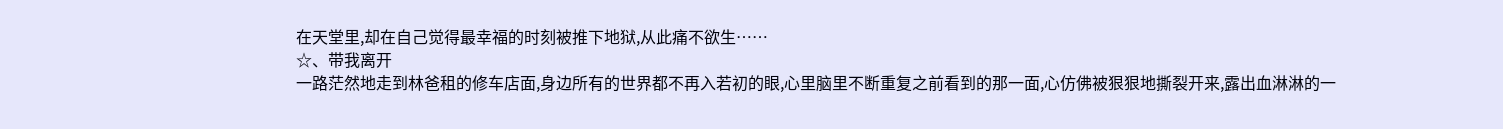在天堂里,却在自己觉得最幸福的时刻被推下地狱,从此痛不欲生……
☆、带我离开
一路茫然地走到林爸租的修车店面,身边所有的世界都不再入若初的眼,心里脑里不断重复之前看到的那一面,心仿佛被狠狠地撕裂开来,露出血淋淋的一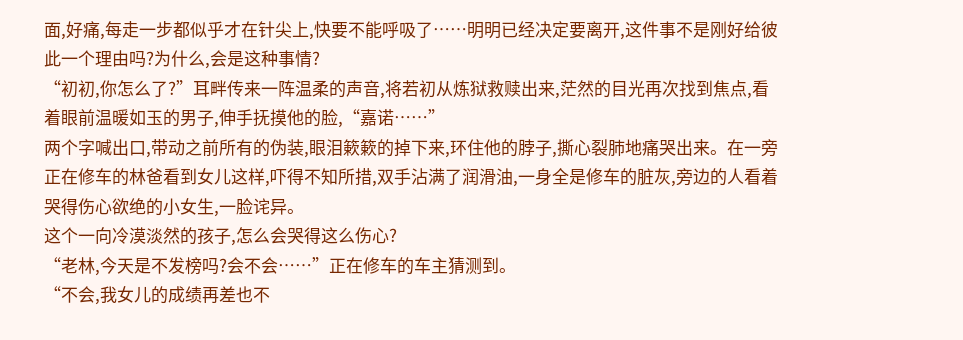面,好痛,每走一步都似乎才在针尖上,快要不能呼吸了……明明已经决定要离开,这件事不是刚好给彼此一个理由吗?为什么,会是这种事情?
“初初,你怎么了?”耳畔传来一阵温柔的声音,将若初从炼狱救赎出来,茫然的目光再次找到焦点,看着眼前温暖如玉的男子,伸手抚摸他的脸,“嘉诺……”
两个字喊出口,带动之前所有的伪装,眼泪簌簌的掉下来,环住他的脖子,撕心裂肺地痛哭出来。在一旁正在修车的林爸看到女儿这样,吓得不知所措,双手沾满了润滑油,一身全是修车的脏灰,旁边的人看着哭得伤心欲绝的小女生,一脸诧异。
这个一向冷漠淡然的孩子,怎么会哭得这么伤心?
“老林,今天是不发榜吗?会不会……”正在修车的车主猜测到。
“不会,我女儿的成绩再差也不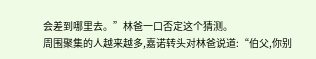会差到哪里去。”林爸一口否定这个猜测。
周围聚集的人越来越多,嘉诺转头对林爸说道:“伯父,你别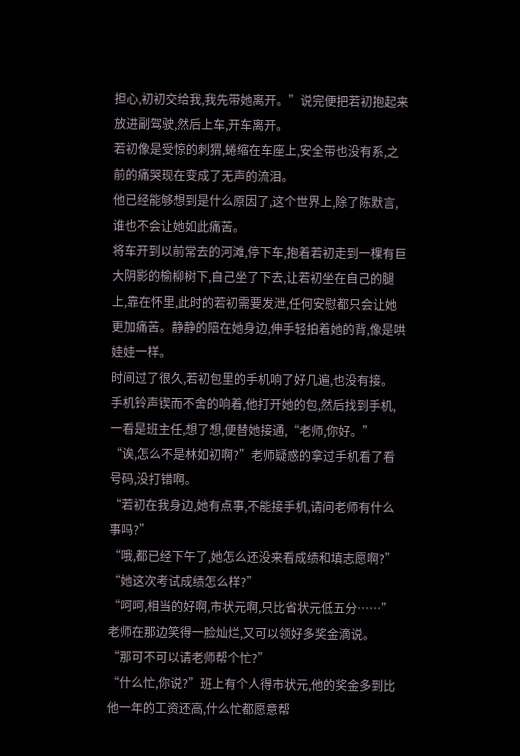担心,初初交给我,我先带她离开。”说完便把若初抱起来放进副驾驶,然后上车,开车离开。
若初像是受惊的刺猬,蜷缩在车座上,安全带也没有系,之前的痛哭现在变成了无声的流泪。
他已经能够想到是什么原因了,这个世界上,除了陈默言,谁也不会让她如此痛苦。
将车开到以前常去的河滩,停下车,抱着若初走到一棵有巨大阴影的榆柳树下,自己坐了下去,让若初坐在自己的腿上,靠在怀里,此时的若初需要发泄,任何安慰都只会让她更加痛苦。静静的陪在她身边,伸手轻拍着她的背,像是哄娃娃一样。
时间过了很久,若初包里的手机响了好几遍,也没有接。
手机铃声锲而不舍的响着,他打开她的包,然后找到手机,一看是班主任,想了想,便替她接通,“老师,你好。”
“诶,怎么不是林如初啊?”老师疑惑的拿过手机看了看号码,没打错啊。
“若初在我身边,她有点事,不能接手机,请问老师有什么事吗?”
“哦,都已经下午了,她怎么还没来看成绩和填志愿啊?”
“她这次考试成绩怎么样?”
“呵呵,相当的好啊,市状元啊,只比省状元低五分……”老师在那边笑得一脸灿烂,又可以领好多奖金滴说。
“那可不可以请老师帮个忙?”
“什么忙,你说?”班上有个人得市状元,他的奖金多到比他一年的工资还高,什么忙都愿意帮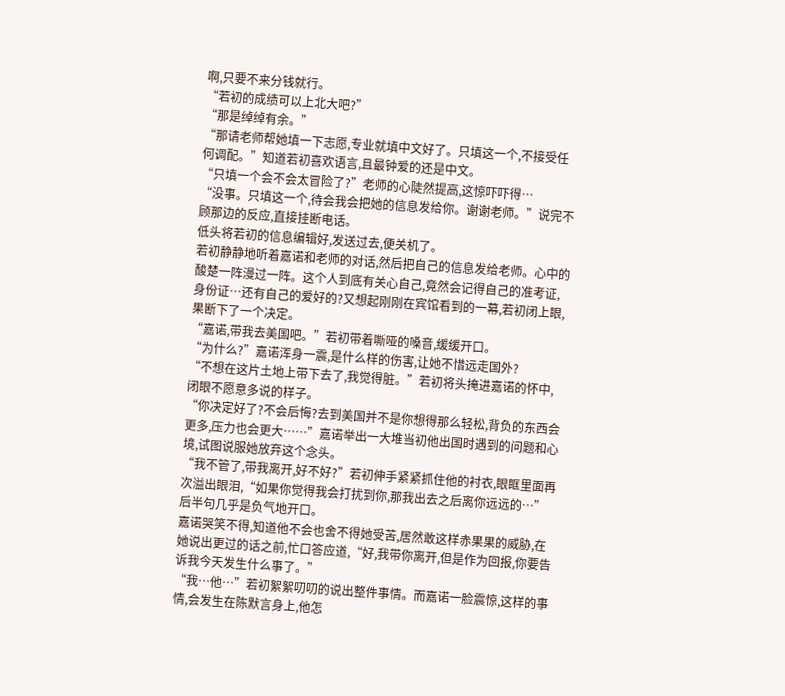啊,只要不来分钱就行。
“若初的成绩可以上北大吧?”
“那是绰绰有余。”
“那请老师帮她填一下志愿,专业就填中文好了。只填这一个,不接受任何调配。”知道若初喜欢语言,且最钟爱的还是中文。
“只填一个会不会太冒险了?”老师的心陡然提高,这惊吓吓得…
“没事。只填这一个,待会我会把她的信息发给你。谢谢老师。”说完不顾那边的反应,直接挂断电话。
低头将若初的信息编辑好,发送过去,便关机了。
若初静静地听着嘉诺和老师的对话,然后把自己的信息发给老师。心中的酸楚一阵漫过一阵。这个人到底有关心自己,竟然会记得自己的准考证,身份证…还有自己的爱好的?又想起刚刚在宾馆看到的一幕,若初闭上眼,果断下了一个决定。
“嘉诺,带我去美国吧。”若初带着嘶哑的嗓音,缓缓开口。
“为什么?”嘉诺浑身一震,是什么样的伤害,让她不惜远走国外?
“不想在这片土地上带下去了,我觉得脏。”若初将头掩进嘉诺的怀中,闭眼不愿意多说的样子。
“你决定好了?不会后悔?去到美国并不是你想得那么轻松,背负的东西会更多,压力也会更大……”嘉诺举出一大堆当初他出国时遇到的问题和心境,试图说服她放弃这个念头。
“我不管了,带我离开,好不好?”若初伸手紧紧抓住他的衬衣,眼眶里面再次溢出眼泪,“如果你觉得我会打扰到你,那我出去之后离你远远的…”后半句几乎是负气地开口。
嘉诺哭笑不得,知道他不会也舍不得她受苦,居然敢这样赤果果的威胁,在她说出更过的话之前,忙口答应道,“好,我带你离开,但是作为回报,你要告诉我今天发生什么事了。”
“我…他…”若初絮絮叨叨的说出整件事情。而嘉诺一脸震惊,这样的事情,会发生在陈默言身上,他怎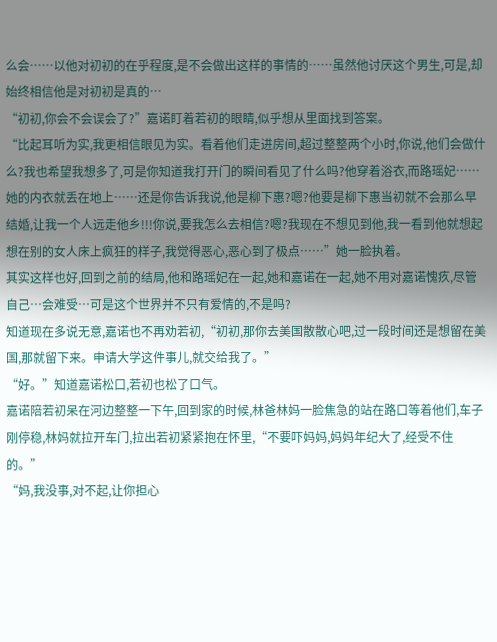么会……以他对初初的在乎程度,是不会做出这样的事情的……虽然他讨厌这个男生,可是,却始终相信他是对初初是真的…
“初初,你会不会误会了?”嘉诺盯着若初的眼睛,似乎想从里面找到答案。
“比起耳听为实,我更相信眼见为实。看着他们走进房间,超过整整两个小时,你说,他们会做什么?我也希望我想多了,可是你知道我打开门的瞬间看见了什么吗?他穿着浴衣,而路瑶妃……她的内衣就丢在地上……还是你告诉我说,他是柳下惠?嗯?他要是柳下惠当初就不会那么早结婚,让我一个人远走他乡!!!你说,要我怎么去相信?嗯?我现在不想见到他,我一看到他就想起想在别的女人床上疯狂的样子,我觉得恶心,恶心到了极点……”她一脸执着。
其实这样也好,回到之前的结局,他和路瑶妃在一起,她和嘉诺在一起,她不用对嘉诺愧疚,尽管自己…会难受…可是这个世界并不只有爱情的,不是吗?
知道现在多说无意,嘉诺也不再劝若初,“初初,那你去美国散散心吧,过一段时间还是想留在美国,那就留下来。申请大学这件事儿,就交给我了。”
“好。”知道嘉诺松口,若初也松了口气。
嘉诺陪若初呆在河边整整一下午,回到家的时候,林爸林妈一脸焦急的站在路口等着他们,车子刚停稳,林妈就拉开车门,拉出若初紧紧抱在怀里,“不要吓妈妈,妈妈年纪大了,经受不住的。”
“妈,我没事,对不起,让你担心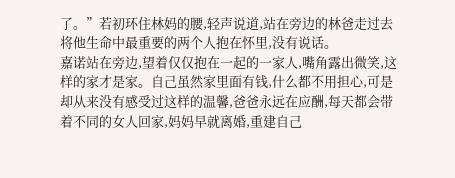了。”若初环住林妈的腰,轻声说道,站在旁边的林爸走过去将他生命中最重要的两个人抱在怀里,没有说话。
嘉诺站在旁边,望着仅仅抱在一起的一家人,嘴角露出微笑,这样的家才是家。自己虽然家里面有钱,什么都不用担心,可是却从来没有感受过这样的温馨,爸爸永远在应酬,每天都会带着不同的女人回家,妈妈早就离婚,重建自己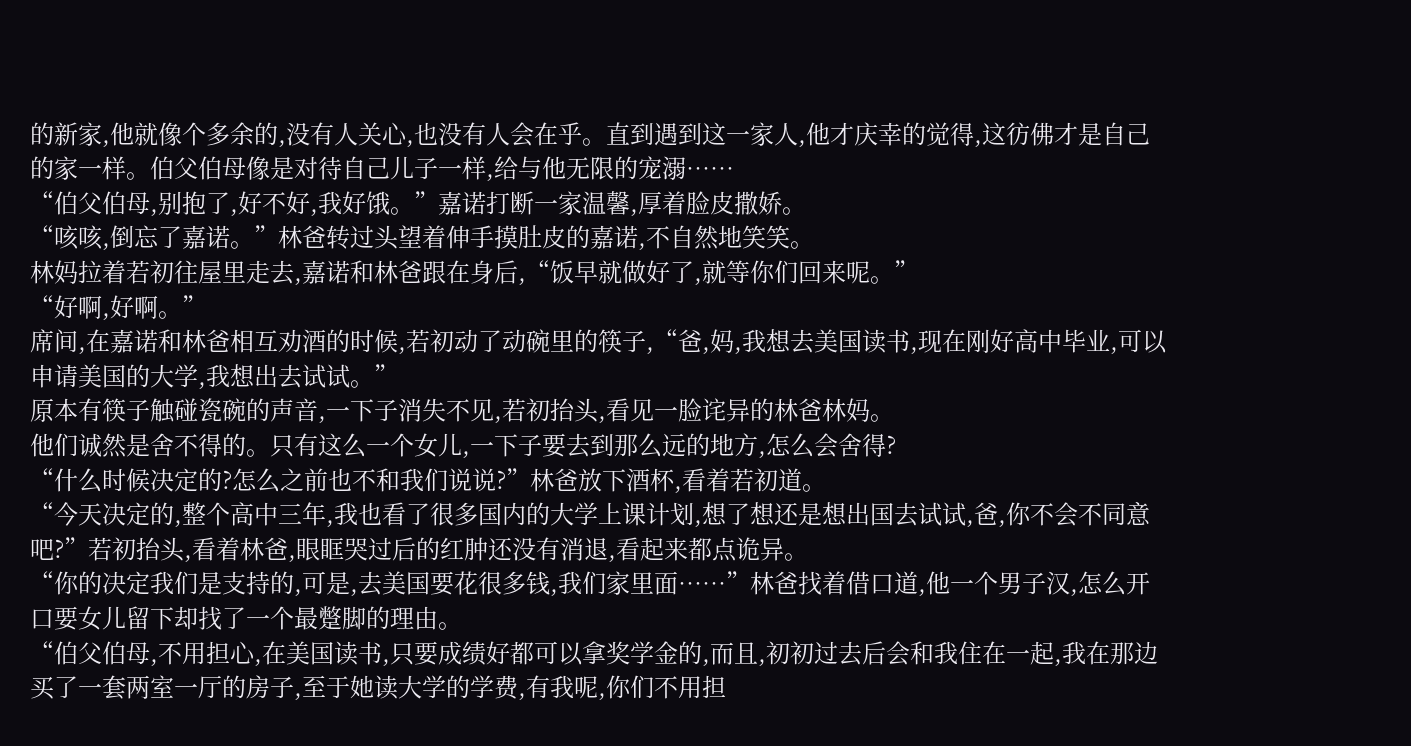的新家,他就像个多余的,没有人关心,也没有人会在乎。直到遇到这一家人,他才庆幸的觉得,这彷佛才是自己的家一样。伯父伯母像是对待自己儿子一样,给与他无限的宠溺……
“伯父伯母,别抱了,好不好,我好饿。”嘉诺打断一家温馨,厚着脸皮撒娇。
“咳咳,倒忘了嘉诺。”林爸转过头望着伸手摸肚皮的嘉诺,不自然地笑笑。
林妈拉着若初往屋里走去,嘉诺和林爸跟在身后,“饭早就做好了,就等你们回来呢。”
“好啊,好啊。”
席间,在嘉诺和林爸相互劝酒的时候,若初动了动碗里的筷子,“爸,妈,我想去美国读书,现在刚好高中毕业,可以申请美国的大学,我想出去试试。”
原本有筷子触碰瓷碗的声音,一下子消失不见,若初抬头,看见一脸诧异的林爸林妈。
他们诚然是舍不得的。只有这么一个女儿,一下子要去到那么远的地方,怎么会舍得?
“什么时候决定的?怎么之前也不和我们说说?”林爸放下酒杯,看着若初道。
“今天决定的,整个高中三年,我也看了很多国内的大学上课计划,想了想还是想出国去试试,爸,你不会不同意吧?”若初抬头,看着林爸,眼眶哭过后的红肿还没有消退,看起来都点诡异。
“你的决定我们是支持的,可是,去美国要花很多钱,我们家里面……”林爸找着借口道,他一个男子汉,怎么开口要女儿留下却找了一个最蹩脚的理由。
“伯父伯母,不用担心,在美国读书,只要成绩好都可以拿奖学金的,而且,初初过去后会和我住在一起,我在那边买了一套两室一厅的房子,至于她读大学的学费,有我呢,你们不用担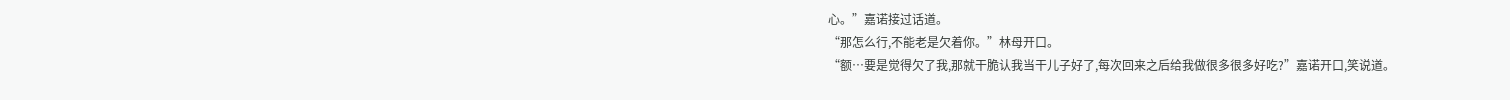心。”嘉诺接过话道。
“那怎么行,不能老是欠着你。”林母开口。
“额…要是觉得欠了我,那就干脆认我当干儿子好了,每次回来之后给我做很多很多好吃?”嘉诺开口,笑说道。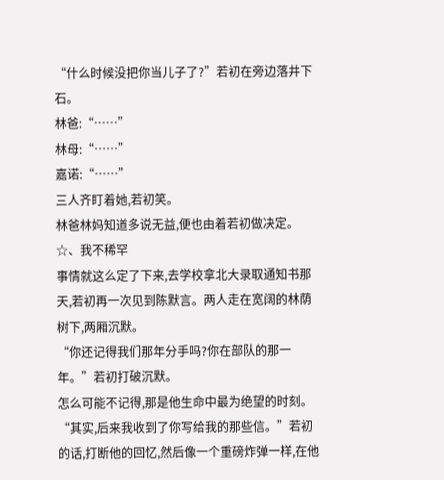“什么时候没把你当儿子了?”若初在旁边落井下石。
林爸:“……”
林母:“……”
嘉诺:“……”
三人齐盯着她,若初笑。
林爸林妈知道多说无益,便也由着若初做决定。
☆、我不稀罕
事情就这么定了下来,去学校拿北大录取通知书那天,若初再一次见到陈默言。两人走在宽阔的林荫树下,两厢沉默。
“你还记得我们那年分手吗?你在部队的那一年。”若初打破沉默。
怎么可能不记得,那是他生命中最为绝望的时刻。
“其实,后来我收到了你写给我的那些信。”若初的话,打断他的回忆,然后像一个重磅炸弹一样,在他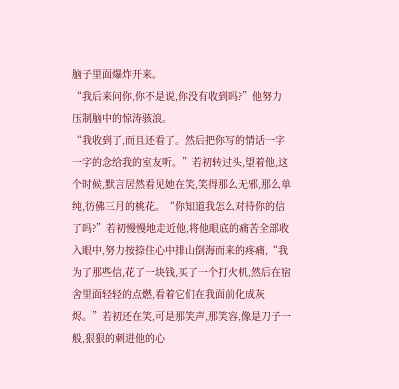脑子里面爆炸开来。
“我后来问你,你不是说,你没有收到吗?”他努力压制脑中的惊涛骇浪。
“我收到了,而且还看了。然后把你写的情话一字一字的念给我的室友听。”若初转过头,望着他,这个时候,默言居然看见她在笑,笑得那么无邪,那么单纯,彷佛三月的桃花。“你知道我怎么对待你的信了吗?”若初慢慢地走近他,将他眼底的痛苦全部收入眼中,努力按捺住心中排山倒海而来的疼痛,“我为了那些信,花了一块钱,买了一个打火机,然后在宿舍里面轻轻的点燃,看着它们在我面前化成灰烬。”若初还在笑,可是那笑声,那笑容,像是刀子一般,狠狠的刺进他的心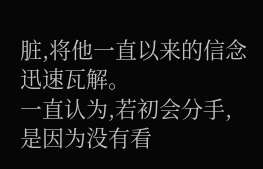脏,将他一直以来的信念迅速瓦解。
一直认为,若初会分手,是因为没有看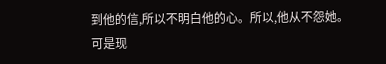到他的信,所以不明白他的心。所以,他从不怨她。
可是现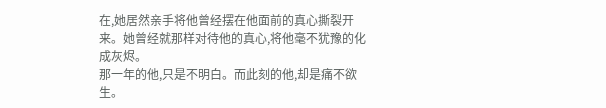在,她居然亲手将他曾经摆在他面前的真心撕裂开来。她曾经就那样对待他的真心,将他毫不犹豫的化成灰烬。
那一年的他,只是不明白。而此刻的他,却是痛不欲生。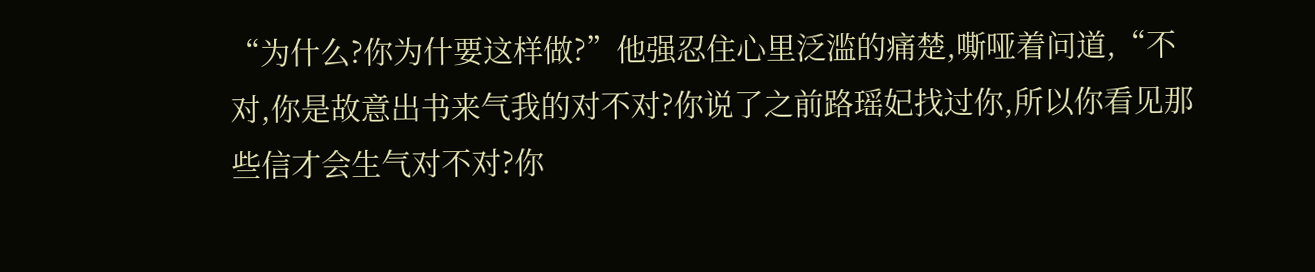“为什么?你为什要这样做?”他强忍住心里泛滥的痛楚,嘶哑着问道,“不对,你是故意出书来气我的对不对?你说了之前路瑶妃找过你,所以你看见那些信才会生气对不对?你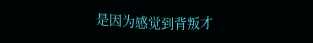是因为感觉到背叛才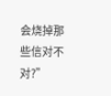会烧掉那些信对不对?”